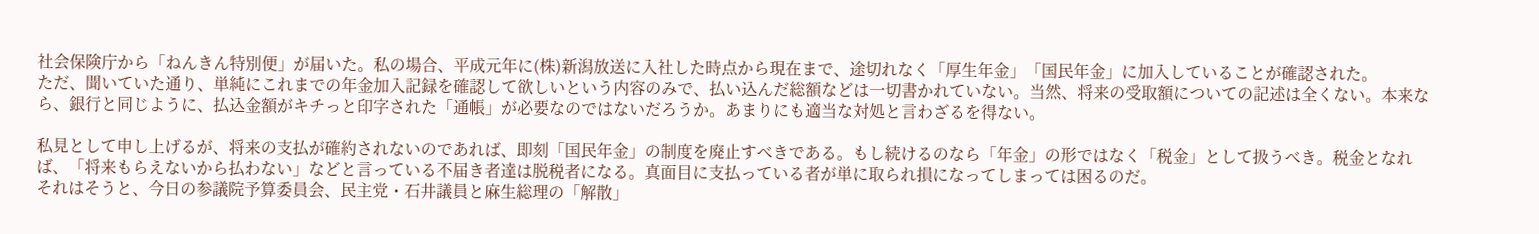社会保険庁から「ねんきん特別便」が届いた。私の場合、平成元年に(株)新潟放送に入社した時点から現在まで、途切れなく「厚生年金」「国民年金」に加入していることが確認された。
ただ、聞いていた通り、単純にこれまでの年金加入記録を確認して欲しいという内容のみで、払い込んだ総額などは一切書かれていない。当然、将来の受取額についての記述は全くない。本来なら、銀行と同じように、払込金額がキチっと印字された「通帳」が必要なのではないだろうか。あまりにも適当な対処と言わざるを得ない。

私見として申し上げるが、将来の支払が確約されないのであれば、即刻「国民年金」の制度を廃止すべきである。もし続けるのなら「年金」の形ではなく「税金」として扱うべき。税金となれば、「将来もらえないから払わない」などと言っている不届き者達は脱税者になる。真面目に支払っている者が単に取られ損になってしまっては困るのだ。
それはそうと、今日の参議院予算委員会、民主党・石井議員と麻生総理の「解散」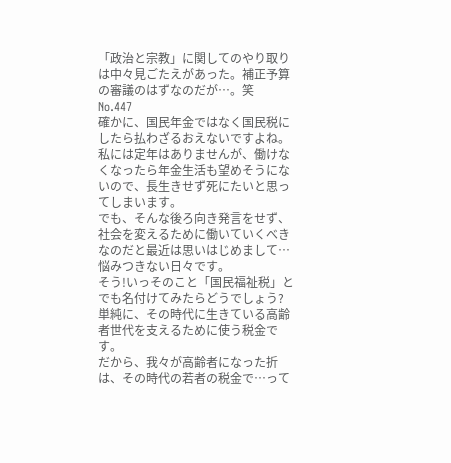「政治と宗教」に関してのやり取りは中々見ごたえがあった。補正予算の審議のはずなのだが…。笑
No.447
確かに、国民年金ではなく国民税にしたら払わざるおえないですよね。
私には定年はありませんが、働けなくなったら年金生活も望めそうにないので、長生きせず死にたいと思ってしまいます。
でも、そんな後ろ向き発言をせず、社会を変えるために働いていくべきなのだと最近は思いはじめまして…悩みつきない日々です。
そう!いっそのこと「国民福祉税」とでも名付けてみたらどうでしょう?
単純に、その時代に生きている高齢者世代を支えるために使う税金です。
だから、我々が高齢者になった折は、その時代の若者の税金で…って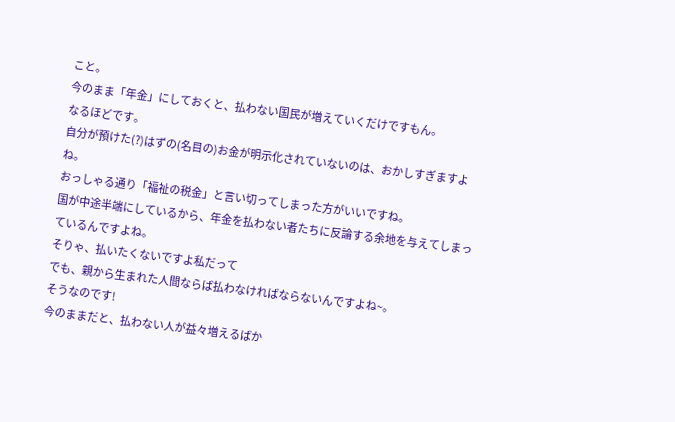こと。
今のまま「年金」にしておくと、払わない国民が増えていくだけですもん。
なるほどです。
自分が預けた(?)はずの(名目の)お金が明示化されていないのは、おかしすぎますよね。
おっしゃる通り「福祉の税金」と言い切ってしまった方がいいですね。
国が中途半端にしているから、年金を払わない者たちに反論する余地を与えてしまっているんですよね。
そりゃ、払いたくないですよ私だって
でも、親から生まれた人間ならば払わなければならないんですよね~。
そうなのです!
今のままだと、払わない人が益々増えるばか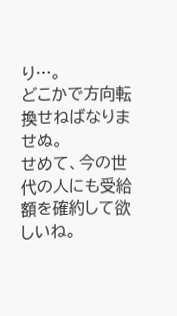り…。
どこかで方向転換せねばなりませぬ。
せめて、今の世代の人にも受給額を確約して欲しいね。